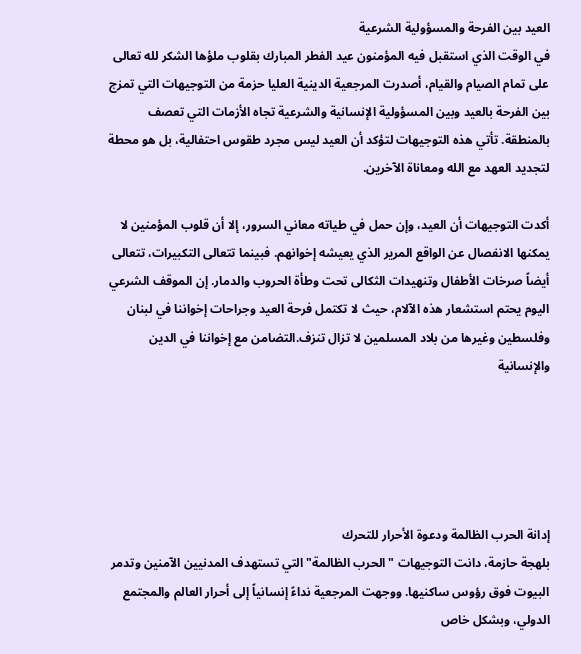العيد بين الفرحة والمسؤولية الشرعية
في الوقت الذي استقبل فيه المؤمنون عيد الفطر المبارك بقلوب ملؤها الشكر لله تعالى على تمام الصيام والقيام، أصدرت المرجعية الدينية العليا حزمة من التوجيهات التي تمزج بين الفرحة بالعيد وبين المسؤولية الإنسانية والشرعية تجاه الأزمات التي تعصف بالمنطقة. تأتي هذه التوجيهات لتؤكد أن العيد ليس مجرد طقوس احتفالية، بل هو محطة لتجديد العهد مع الله ومعاناة الآخرين.

أكدت التوجيهات أن العيد، وإن حمل في طياته معاني السرور، إلا أن قلوب المؤمنين لا يمكنها الانفصال عن الواقع المرير الذي يعيشه إخوانهم. فبينما تتعالى التكبيرات، تتعالى أيضاً صرخات الأطفال وتنهيدات الثكالى تحت وطأة الحروب والدمار. إن الموقف الشرعي اليوم يحتم استشعار هذه الآلام، حيث لا تكتمل فرحة العيد وجراحات إخواننا في لبنان وفلسطين وغيرها من بلاد المسلمين لا تزال تنزف.التضامن مع إخواننا في الدين والإنسانية





إدانة الحرب الظالمة ودعوة الأحرار للتحرك
بلهجة حازمة، دانت التوجيهات "الحرب الظالمة" التي تستهدف المدنيين الآمنين وتدمر البيوت فوق رؤوس ساكنيها. ووجهت المرجعية نداءً إنسانياً إلى أحرار العالم والمجتمع الدولي، وبشكل خاص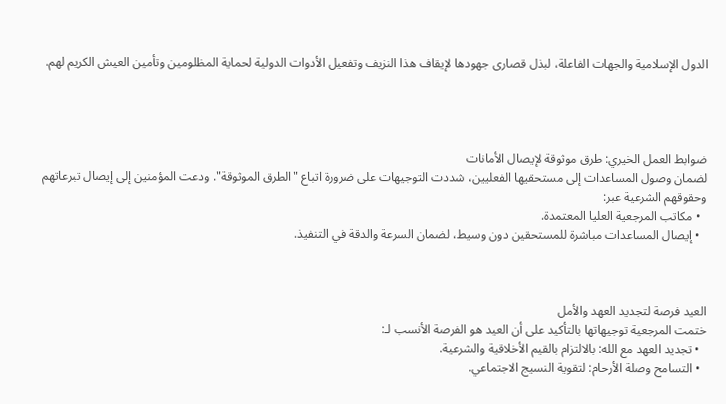الدول الإسلامية والجهات الفاعلة، لبذل قصارى جهودها لإيقاف هذا النزيف وتفعيل الأدوات الدولية لحماية المظلومين وتأمين العيش الكريم لهم.




ضوابط العمل الخيري: طرق موثوقة لإيصال الأمانات
لضمان وصول المساعدات إلى مستحقيها الفعليين، شددت التوجيهات على ضرورة اتباع "الطرق الموثوقة". ودعت المؤمنين إلى إيصال تبرعاتهم وحقوقهم الشرعية عبر:
  • مكاتب المرجعية العليا المعتمدة.
  • إيصال المساعدات مباشرة للمستحقين دون وسيط، لضمان السرعة والدقة في التنفيذ.



العيد فرصة لتجديد العهد والأمل
ختمت المرجعية توجيهاتها بالتأكيد على أن العيد هو الفرصة الأنسب لـ:
  • تجديد العهد مع الله: بالالتزام بالقيم الأخلاقية والشرعية.
  • التسامح وصلة الأرحام: لتقوية النسيج الاجتماعي.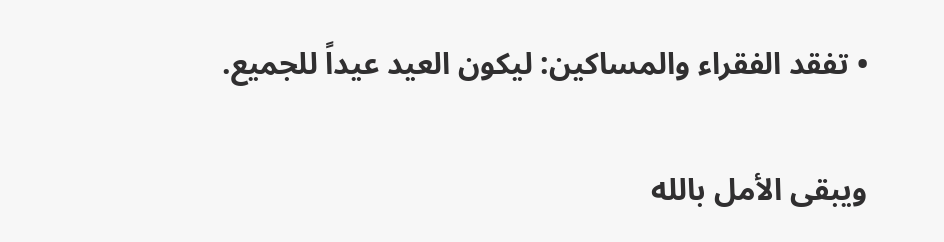• تفقد الفقراء والمساكين: ليكون العيد عيداً للجميع.

ويبقى الأمل بالله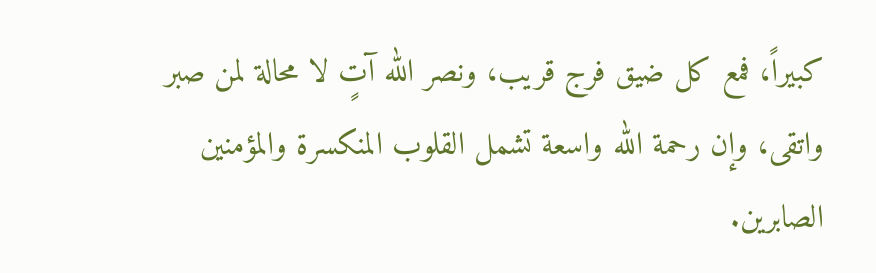كبيراً، فمع كل ضيق فرج قريب، ونصر الله آتٍ لا محالة لمن صبر واتقى، وإن رحمة الله واسعة تشمل القلوب المنكسرة والمؤمنين الصابرين.